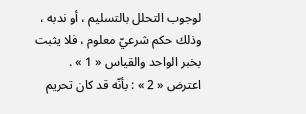لوجوب التحلل بالتسليم ، أو ندبه ، وذلك حكم شرعيّ معلوم ، فلا يثبت بخبر الواحد والقياس « 1 » .
اعترض « 2 » : بأنّه قد كان تحريم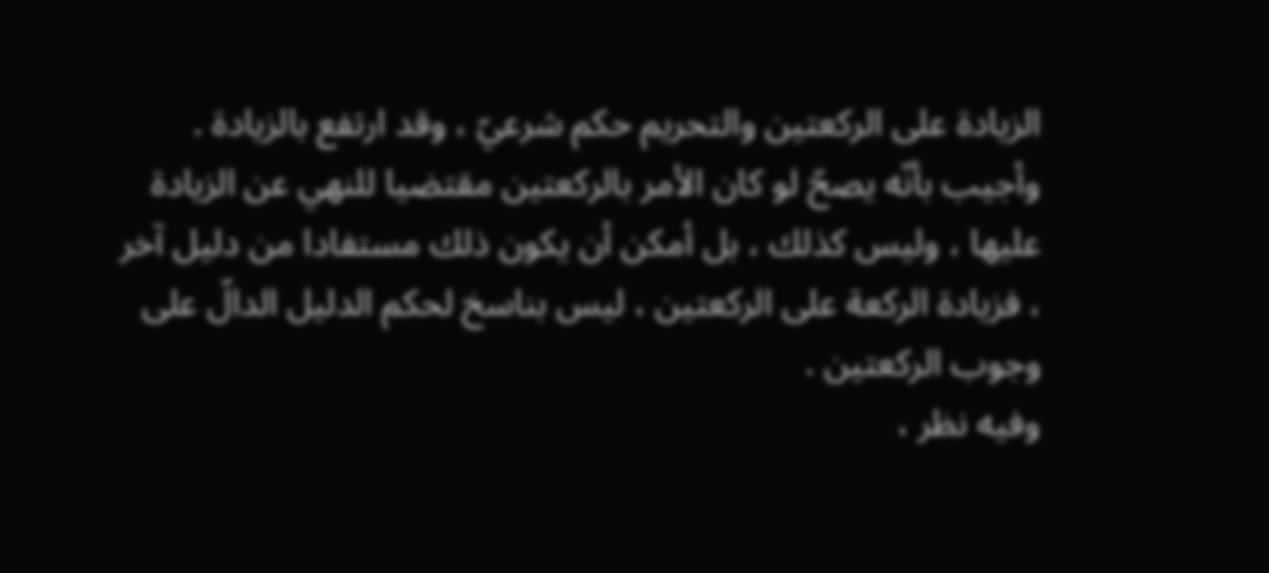الزيادة على الركعتين والتحريم حكم شرعيّ ، وقد ارتفع بالزيادة .
وأجيب بأنّه يصحّ لو كان الأمر بالركعتين مقتضيا للنهي عن الزيادة عليها ، وليس كذلك ، بل أمكن أن يكون ذلك مستفادا من دليل آخر ، فزيادة الركعة على الركعتين ، ليس بناسخ لحكم الدليل الدالّ على وجوب الركعتين .
وفيه نظر ،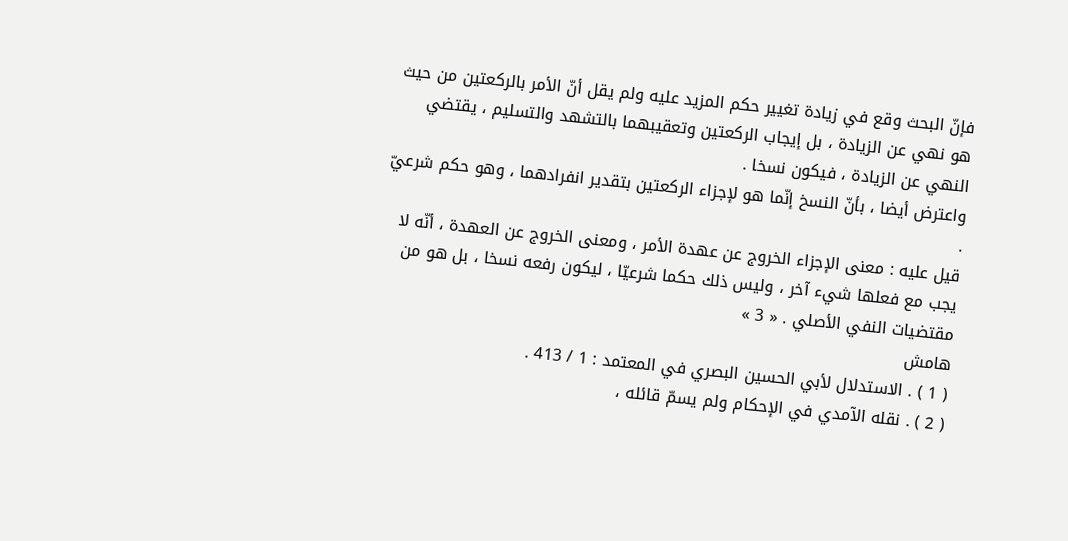فإنّ البحث وقع في زيادة تغيير حكم المزيد عليه ولم يقل أنّ الأمر بالركعتين من حيث هو نهي عن الزيادة ، بل إيجاب الركعتين وتعقيبهما بالتشهد والتسليم ، يقتضي النهي عن الزيادة ، فيكون نسخا .
واعترض أيضا ، بأنّ النسخ إنّما هو لإجزاء الركعتين بتقدير انفرادهما ، وهو حكم شرعيّ .
قيل عليه : معنى الإجزاء الخروج عن عهدة الأمر ، ومعنى الخروج عن العهدة ، أنّه لا يجب مع فعلها شيء آخر ، وليس ذلك حكما شرعيّا ، ليكون رفعه نسخا ، بل هو من مقتضيات النفي الأصلي . « 3 »
هامش
( 1 ) . الاستدلال لأبي الحسين البصري في المعتمد : 1 / 413 .
( 2 ) . نقله الآمدي في الإحكام ولم يسمّ قائله ،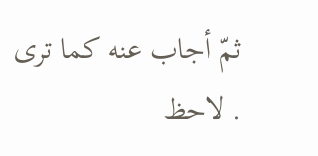ثمّ أجاب عنه كما ترى . لاحظ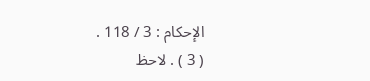الإحكام : 3 / 118 .
( 3 ) . لاحظ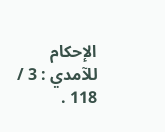الإحكام للآمدي : 3 / 118 .